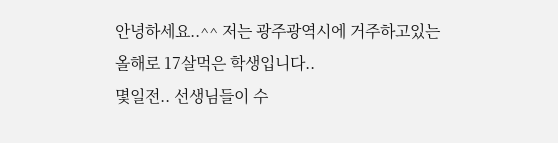안녕하세요..^^ 저는 광주광역시에 거주하고있는 올해로 17살먹은 학생입니다..
몇일전.. 선생님들이 수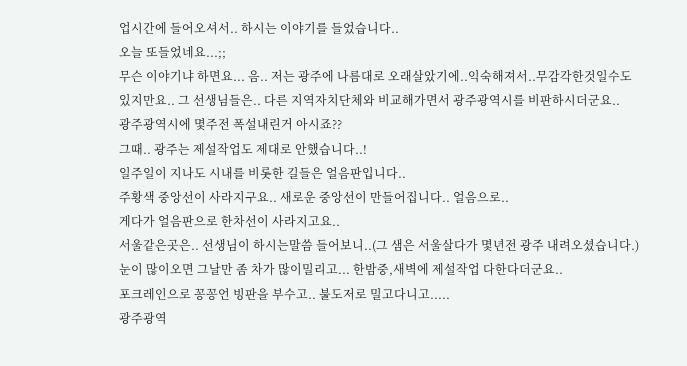업시간에 들어오셔서.. 하시는 이야기를 들었습니다..
오늘 또들었네요...;;
무슨 이야기냐 하면요... 음.. 저는 광주에 나름대로 오래살았기에..익숙해져서..무감각한것일수도
있지만요.. 그 선생님들은.. 다른 지역자치단체와 비교해가면서 광주광역시를 비판하시더군요..
광주광역시에 몇주전 폭설내린거 아시죠??
그때.. 광주는 제설작업도 제대로 안했습니다..!
일주일이 지나도 시내를 비롯한 길들은 얼음판입니다..
주황색 중앙선이 사라지구요.. 새로운 중앙선이 만들어집니다.. 얼음으로..
게다가 얼음판으로 한차선이 사라지고요..
서울같은곳은.. 선생님이 하시는말씀 들어보니..(그 샘은 서울살다가 몇년전 광주 내려오셨습니다.)
눈이 많이오면 그날만 좀 차가 많이밀리고... 한밤중,새벽에 제설작업 다한다더군요..
포크레인으로 꽁꽁언 빙판을 부수고.. 불도저로 밀고다니고.....
광주광역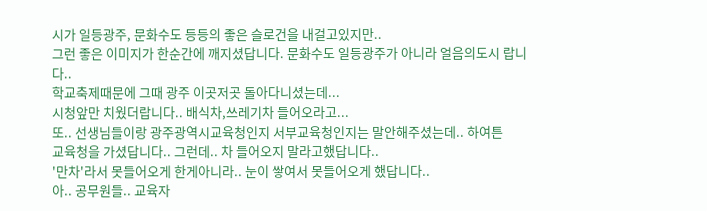시가 일등광주, 문화수도 등등의 좋은 슬로건을 내걸고있지만..
그런 좋은 이미지가 한순간에 깨지셨답니다. 문화수도 일등광주가 아니라 얼음의도시 랍니다..
학교축제때문에 그때 광주 이곳저곳 돌아다니셨는데...
시청앞만 치웠더랍니다.. 배식차,쓰레기차 들어오라고...
또.. 선생님들이랑 광주광역시교육청인지 서부교육청인지는 말안해주셨는데.. 하여튼
교육청을 가셨답니다.. 그런데.. 차 들어오지 말라고했답니다..
'만차'라서 못들어오게 한게아니라.. 눈이 쌓여서 못들어오게 했답니다..
아.. 공무원들.. 교육자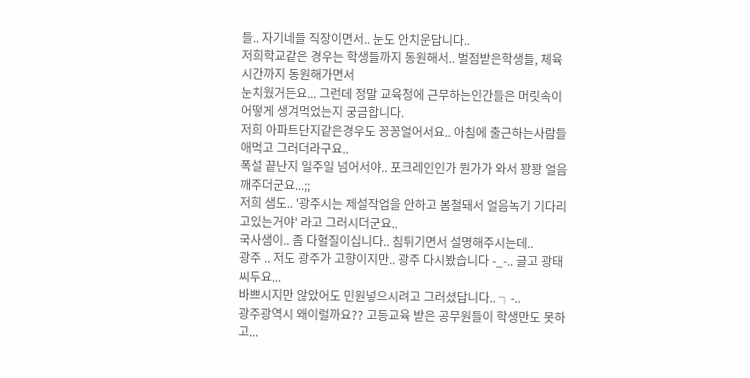들.. 자기네들 직장이면서.. 눈도 안치운답니다..
저희학교같은 경우는 학생들까지 동원해서.. 벌점받은학생들, 체육시간까지 동원해가면서
눈치웠거든요... 그런데 정말 교육청에 근무하는인간들은 머릿속이 어떻게 생겨먹었는지 궁금합니다.
저희 아파트단지같은경우도 꽁꽁얼어서요.. 아침에 출근하는사람들 애먹고 그러더라구요..
폭설 끝난지 일주일 넘어서야.. 포크레인인가 뭔가가 와서 꽝꽝 얼음깨주더군요...;;
저희 샘도.. '광주시는 제설작업을 안하고 봄철돼서 얼음녹기 기다리고있는거야' 라고 그러시더군요..
국사샘이.. 좀 다혈질이십니다.. 침튀기면서 설명해주시는데..
광주 .. 저도 광주가 고향이지만.. 광주 다시봤습니다 -_-.. 글고 광태씨두요...
바쁘시지만 않았어도 민원넣으시려고 그러셨답니다.. ┐-..
광주광역시 왜이럴까요?? 고등교육 받은 공무원들이 학생만도 못하고...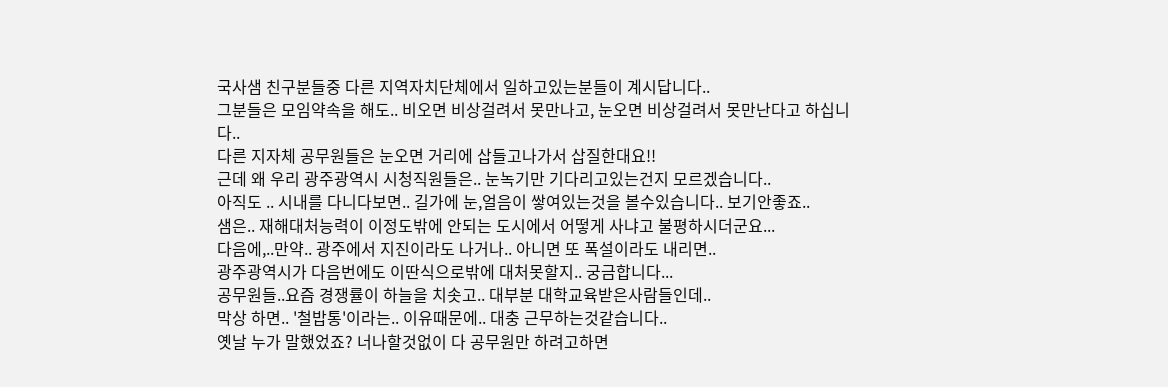국사샘 친구분들중 다른 지역자치단체에서 일하고있는분들이 계시답니다..
그분들은 모임약속을 해도.. 비오면 비상걸려서 못만나고, 눈오면 비상걸려서 못만난다고 하십니다..
다른 지자체 공무원들은 눈오면 거리에 삽들고나가서 삽질한대요!!
근데 왜 우리 광주광역시 시청직원들은.. 눈녹기만 기다리고있는건지 모르겠습니다..
아직도 .. 시내를 다니다보면.. 길가에 눈,얼음이 쌓여있는것을 볼수있습니다.. 보기안좋죠..
샘은.. 재해대처능력이 이정도밖에 안되는 도시에서 어떻게 사냐고 불평하시더군요...
다음에,..만약.. 광주에서 지진이라도 나거나.. 아니면 또 폭설이라도 내리면..
광주광역시가 다음번에도 이딴식으로밖에 대처못할지.. 궁금합니다...
공무원들..요즘 경쟁률이 하늘을 치솟고.. 대부분 대학교육받은사람들인데..
막상 하면.. '철밥통'이라는.. 이유때문에.. 대충 근무하는것같습니다..
옛날 누가 말했었죠? 너나할것없이 다 공무원만 하려고하면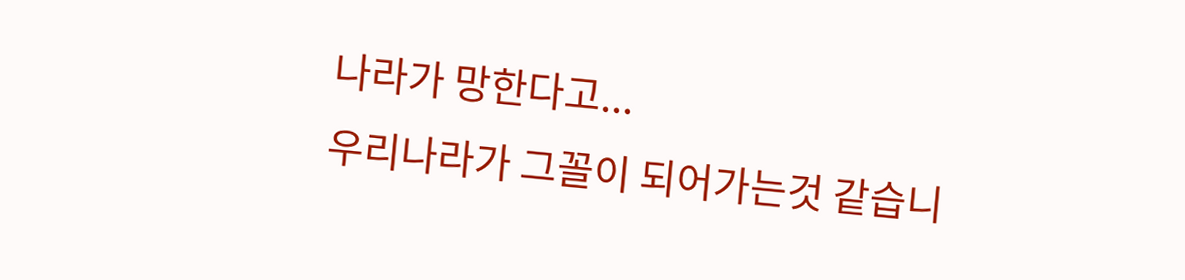나라가 망한다고...
우리나라가 그꼴이 되어가는것 같습니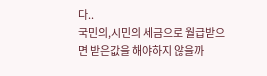다..
국민의,시민의 세금으로 월급받으면 받은값을 해야하지 않을까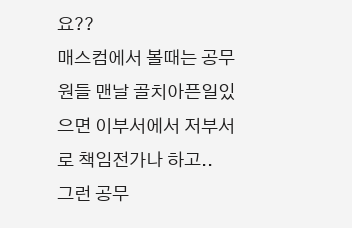요??
매스컴에서 볼때는 공무원들 맨날 골치아픈일있으면 이부서에서 저부서로 책임전가나 하고..
그런 공무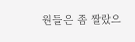원들은 좀 짤랐으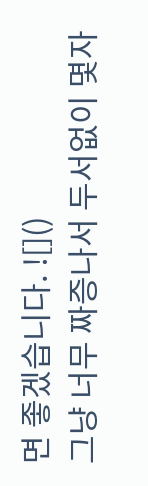면 좋겠습니다. ![]()
그냥 너무 짜증나서 두서없이 몇자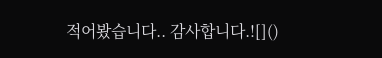적어봤습니다.. 감사합니다.![]()